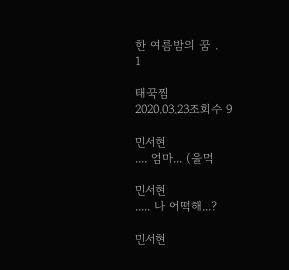한 여름밤의 꿈 .
1

태꾹찜
2020.03.23조회수 9

민서현
.... 엄마... (울먹

민서현
..... 나 어떡해...?

민서현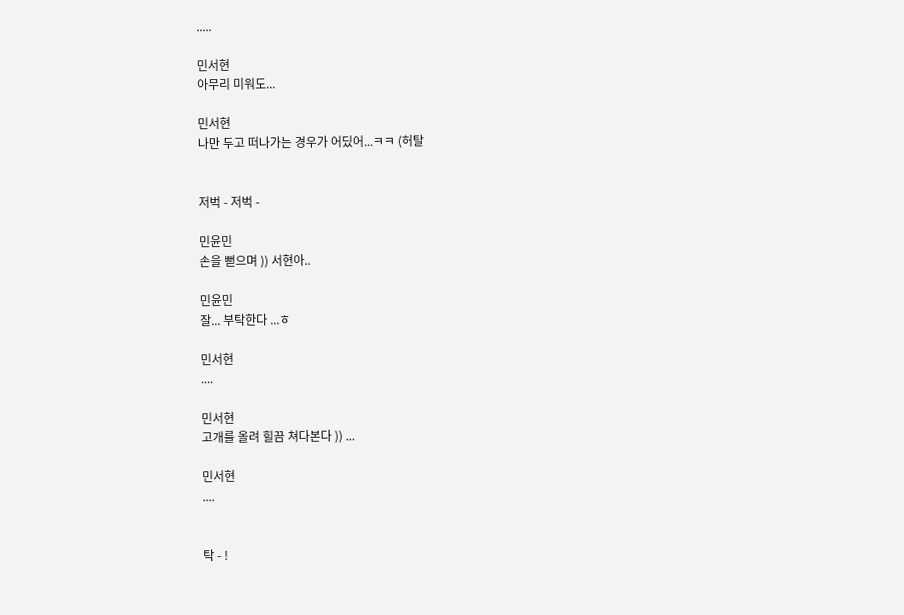.....

민서현
아무리 미워도...

민서현
나만 두고 떠나가는 경우가 어딨어...ㅋㅋ (허탈


저벅 - 저벅 -

민윤민
손을 뻗으며 )) 서현아..

민윤민
잘... 부탁한다 ...ㅎ

민서현
....

민서현
고개를 올려 힐끔 쳐다본다 )) ...

민서현
....


탁 - !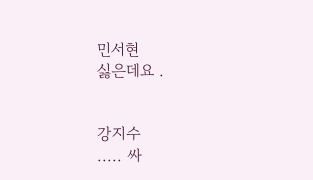민서현
싫은데요 .


강지수
..... 싸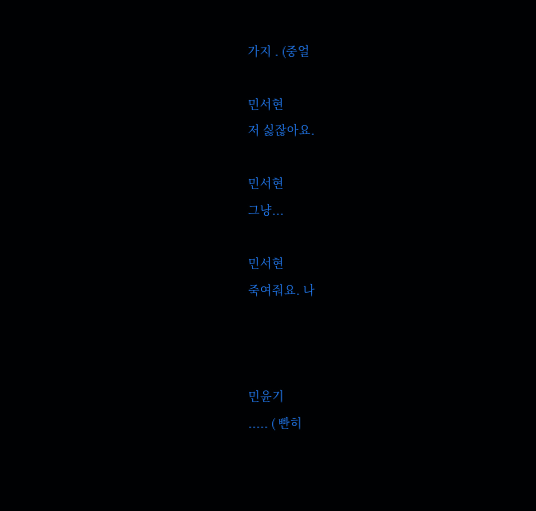가지 . (중얼

민서현
저 싫잖아요.

민서현
그냥...

민서현
죽여줘요. 나



민윤기
..... ( 빤히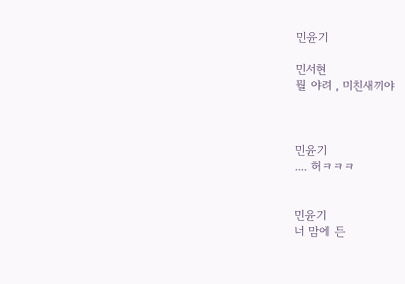민윤기

민서현
뭘 야려 , 미친새끼야



민윤기
.... 허ㅋㅋㅋ


민윤기
너 맘에 든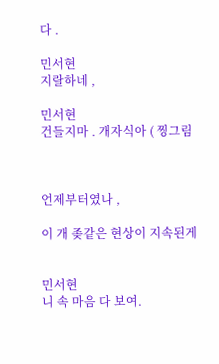다 .

민서현
지랄하네 ,

민서현
건들지마 . 개자식아 ( 찡그림



언제부터였나 ,

이 개 좆같은 현상이 지속된게


민서현
니 속 마음 다 보여.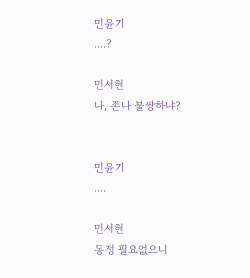민윤기
....?

민서현
나, 존나 불쌍하냐?


민윤기
....

민서현
동정 필요없으니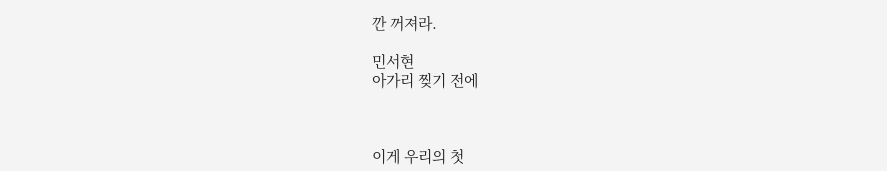깐 꺼져라.

민서현
아가리 찢기 전에



이게 우리의 첫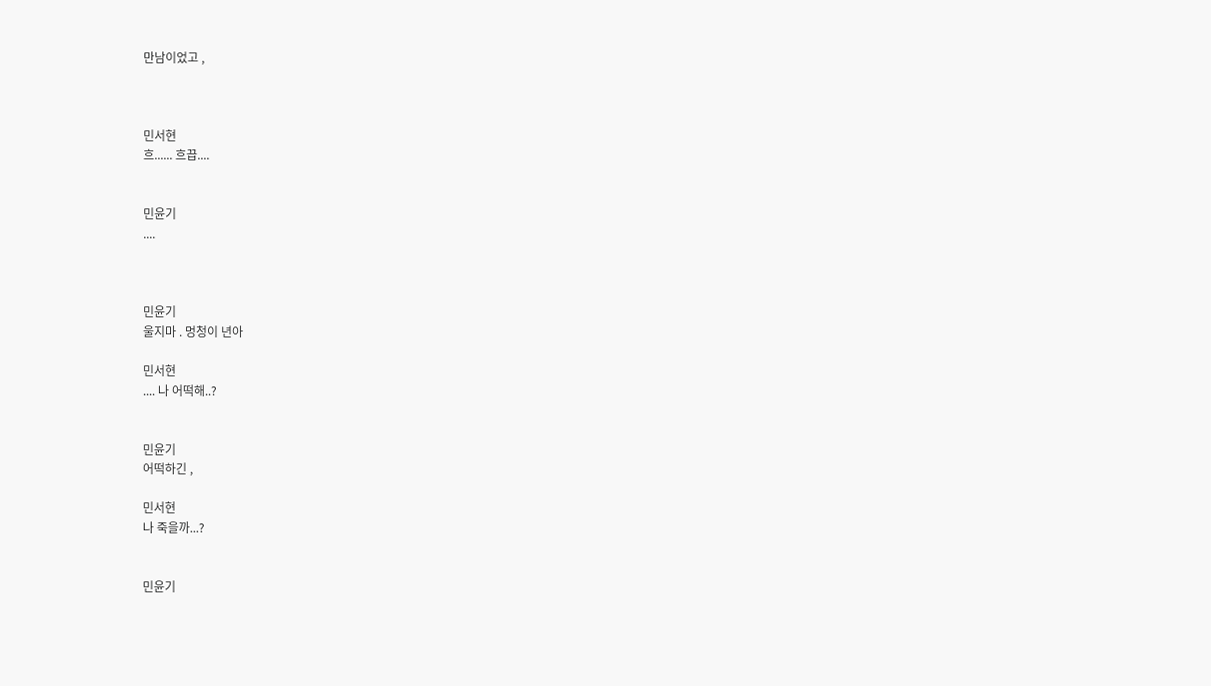만남이었고 ,



민서현
흐...... 흐끕....


민윤기
....



민윤기
울지마 . 멍청이 년아

민서현
.... 나 어떡해..?


민윤기
어떡하긴 ,

민서현
나 죽을까...?


민윤기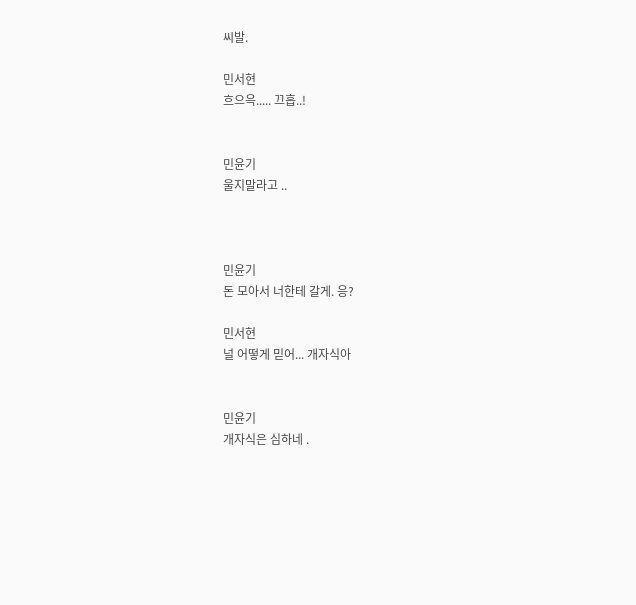씨발.

민서현
흐으윽..... 끄흡..!


민윤기
울지말라고 ..



민윤기
돈 모아서 너한테 갈게. 응?

민서현
널 어떻게 믿어... 개자식아


민윤기
개자식은 심하네 .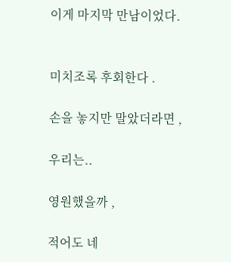이게 마지막 만남이었다.


미치조록 후회한다 .

손을 놓지만 말았더라면 ,

우리는..

영원했을까 ,

적어도 네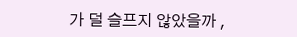가 덜 슬프지 않았을까 ,